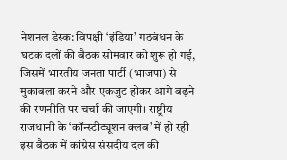नेशनल डेस्क: विपक्षी ‘इंडिया’ गठबंधन के घटक दलों की बैठक सोमवार को शुरू हो गई, जिसमें भारतीय जनता पार्टी (भाजपा) से मुकाबला करने और एकजुट होकर आगे बढ़ने की रणनीति पर चर्चा की जाएगी। राष्ट्रीय राजधानी के ‘कॉन्स्टीट्यूशन क्लब’ में हो रही इस बैठक में कांग्रेस संसदीय दल की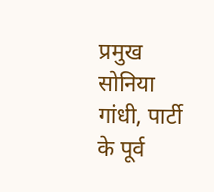प्रमुख सोनिया गांधी, पार्टी के पूर्व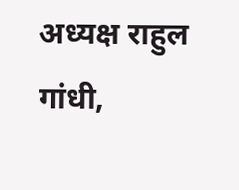अध्यक्ष राहुल गांधी,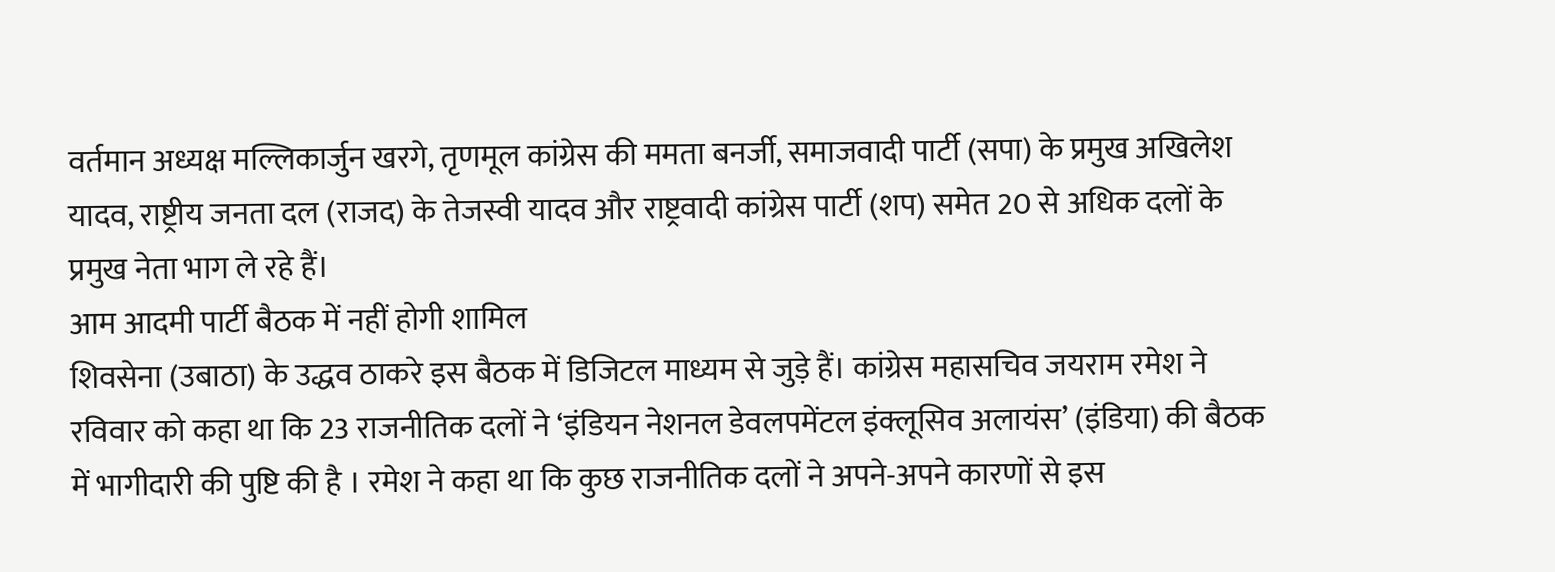वर्तमान अध्यक्ष मल्लिकार्जुन खरगे, तृणमूल कांग्रेस की ममता बनर्जी, समाजवादी पार्टी (सपा) के प्रमुख अखिलेश यादव, राष्ट्रीय जनता दल (राजद) के तेजस्वी यादव और राष्ट्रवादी कांग्रेस पार्टी (शप) समेत 20 से अधिक दलों के प्रमुख नेता भाग ले रहे हैं।
आम आदमी पार्टी बैठक में नहीं होगी शामिल
शिवसेना (उबाठा) के उद्धव ठाकरे इस बैठक में डिजिटल माध्यम से जुड़े हैं। कांग्रेस महासचिव जयराम रमेश ने रविवार को कहा था कि 23 राजनीतिक दलों ने ‘इंडियन नेशनल डेवलपमेंटल इंक्लूसिव अलायंस’ (इंडिया) की बैठक में भागीदारी की पुष्टि की है । रमेश ने कहा था कि कुछ राजनीतिक दलों ने अपने-अपने कारणों से इस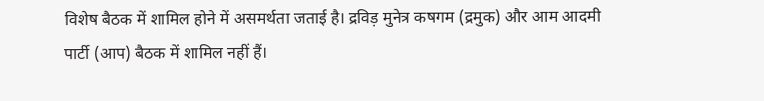विशेष बैठक में शामिल होने में असमर्थता जताई है। द्रविड़ मुनेत्र कषगम (द्रमुक) और आम आदमी पार्टी (आप) बैठक में शामिल नहीं हैं।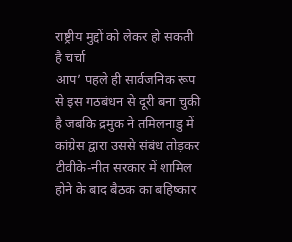राष्ट्रीय मुद्दों को लेकर हो सकती है चर्चा
आप’ पहले ही सार्वजनिक रूप से इस गठबंधन से दूरी बना चुकी है जबकि द्रमुक ने तमिलनाडु में कांग्रेस द्वारा उससे संबंध तोड़कर टीवीके-नीत सरकार में शामिल होने के बाद बैठक का बहिष्कार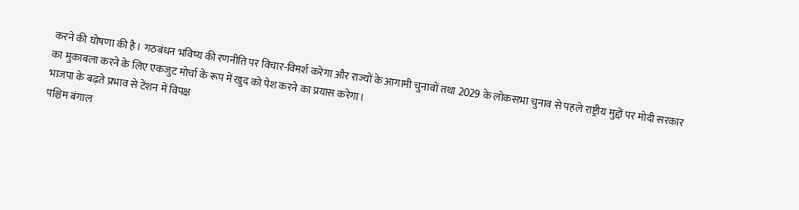करने की घोषणा की है। गठबंधन भविष्य की रणनीति पर विचार-विमर्श करेगा और राज्यों के आगामी चुनावों तथा 2029 के लोकसभा चुनाव से पहले राष्ट्रीय मुद्दों पर मोदी सरकार का मुकाबला करने के लिए एकजुट मोर्चा के रूप में खुद को पेश करने का प्रयास करेगा।
भाजपा के बढ़ते प्रभाव से टेंशन में विपक्ष
पश्चिम बंगाल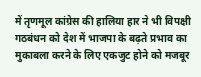में तृणमूल कांग्रेस की हालिया हार ने भी विपक्षी गठबंधन को देश में भाजपा के बढ़ते प्रभाव का मुकाबला करने के लिए एकजुट होने को मजबूर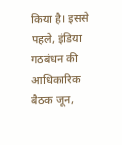किया है। इससे पहले, इंडिया गठबंधन की आधिकारिक बैठक जून,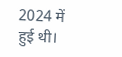2024 में हुई थी।